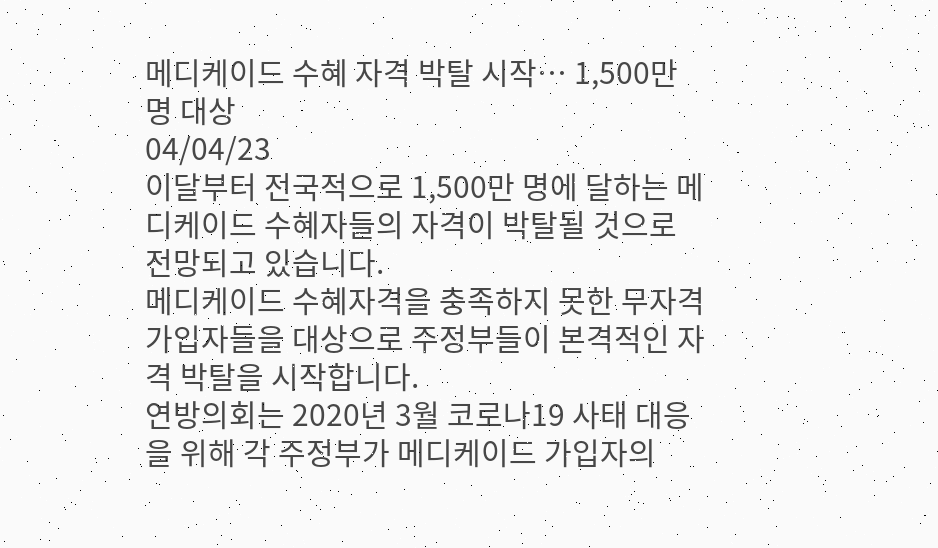메디케이드 수혜 자격 박탈 시작… 1,500만 명 대상
04/04/23
이달부터 전국적으로 1,500만 명에 달하는 메디케이드 수혜자들의 자격이 박탈될 것으로 전망되고 있습니다.
메디케이드 수혜자격을 충족하지 못한 무자격 가입자들을 대상으로 주정부들이 본격적인 자격 박탈을 시작합니다.
연방의회는 2020년 3월 코로나19 사태 대응을 위해 각 주정부가 메디케이드 가입자의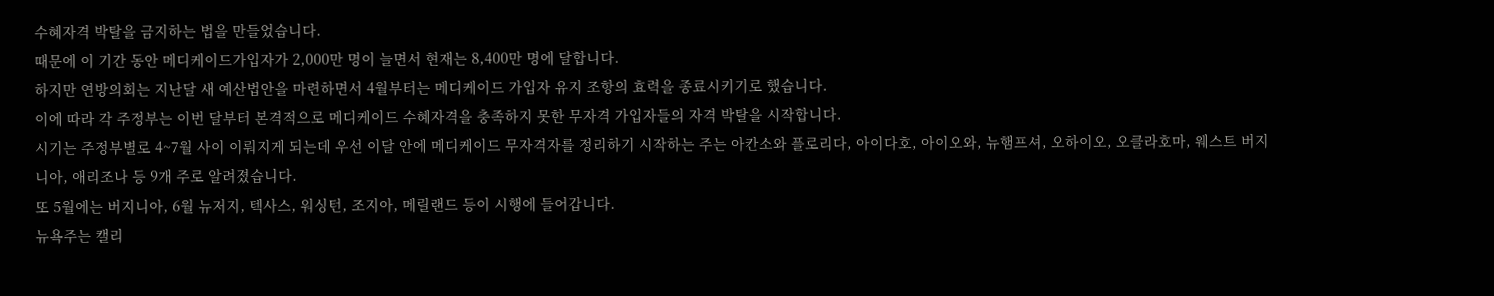수혜자격 박탈을 금지하는 법을 만들었습니다.
때문에 이 기간 동안 메디케이드가입자가 2,000만 명이 늘면서 현재는 8,400만 명에 달합니다.
하지만 연방의회는 지난달 새 예산법안을 마련하면서 4월부터는 메디케이드 가입자 유지 조항의 효력을 종료시키기로 했습니다.
이에 따라 각 주정부는 이번 달부터 본격적으로 메디케이드 수혜자격을 충족하지 못한 무자격 가입자들의 자격 박탈을 시작합니다.
시기는 주정부별로 4~7월 사이 이뤄지게 되는데 우선 이달 안에 메디케이드 무자격자를 정리하기 시작하는 주는 아칸소와 플로리다, 아이다호, 아이오와, 뉴햄프셔, 오하이오, 오클라호마, 웨스트 버지니아, 애리조나 등 9개 주로 알려졌습니다.
또 5월에는 버지니아, 6월 뉴저지, 텍사스, 워싱턴, 조지아, 메릴랜드 등이 시행에 들어갑니다.
뉴욕주는 캘리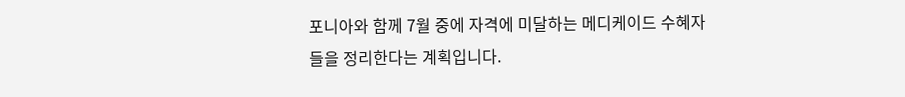포니아와 함께 7월 중에 자격에 미달하는 메디케이드 수혜자들을 정리한다는 계획입니다.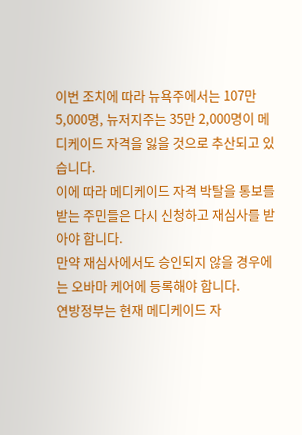이번 조치에 따라 뉴욕주에서는 107만 5,000명, 뉴저지주는 35만 2,000명이 메디케이드 자격을 잃을 것으로 추산되고 있습니다.
이에 따라 메디케이드 자격 박탈을 통보를 받는 주민들은 다시 신청하고 재심사를 받아야 합니다.
만약 재심사에서도 승인되지 않을 경우에는 오바마 케어에 등록해야 합니다.
연방정부는 현재 메디케이드 자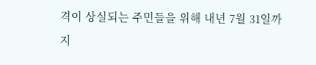격이 상실되는 주민들을 위해 내년 7월 31일까지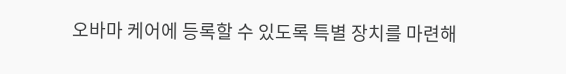오바마 케어에 등록할 수 있도록 특별 장치를 마련해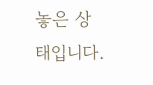놓은 상태입니다.